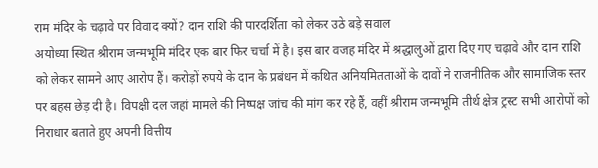राम मंदिर के चढ़ावे पर विवाद क्यों? दान राशि की पारदर्शिता को लेकर उठे बड़े सवाल
अयोध्या स्थित श्रीराम जन्मभूमि मंदिर एक बार फिर चर्चा में है। इस बार वजह मंदिर में श्रद्धालुओं द्वारा दिए गए चढ़ावे और दान राशि को लेकर सामने आए आरोप हैं। करोड़ों रुपये के दान के प्रबंधन में कथित अनियमितताओं के दावों ने राजनीतिक और सामाजिक स्तर पर बहस छेड़ दी है। विपक्षी दल जहां मामले की निष्पक्ष जांच की मांग कर रहे हैं, वहीं श्रीराम जन्मभूमि तीर्थ क्षेत्र ट्रस्ट सभी आरोपों को निराधार बताते हुए अपनी वित्तीय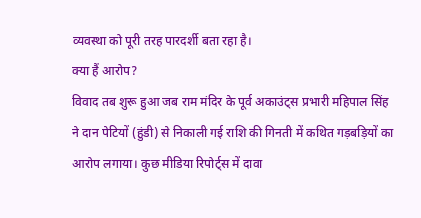व्यवस्था को पूरी तरह पारदर्शी बता रहा है।
क्या हैं आरोप?
विवाद तब शुरू हुआ जब राम मंदिर के पूर्व अकाउंट्स प्रभारी महिपाल सिंह ने दान पेटियों (हुंडी) से निकाली गई राशि की गिनती में कथित गड़बड़ियों का आरोप लगाया। कुछ मीडिया रिपोर्ट्स में दावा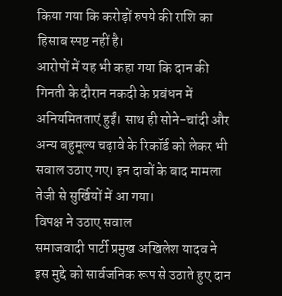किया गया कि करोड़ों रुपये की राशि का हिसाब स्पष्ट नहीं है।
आरोपों में यह भी कहा गया कि दान की गिनती के दौरान नकदी के प्रबंधन में अनियमितताएं हुईं। साथ ही सोने-चांदी और अन्य बहुमूल्य चढ़ावे के रिकॉर्ड को लेकर भी सवाल उठाए गए। इन दावों के बाद मामला तेजी से सुर्खियों में आ गया।
विपक्ष ने उठाए सवाल
समाजवादी पार्टी प्रमुख अखिलेश यादव ने इस मुद्दे को सार्वजनिक रूप से उठाते हुए दान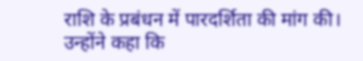राशि के प्रबंधन में पारदर्शिता की मांग की। उन्होंने कहा कि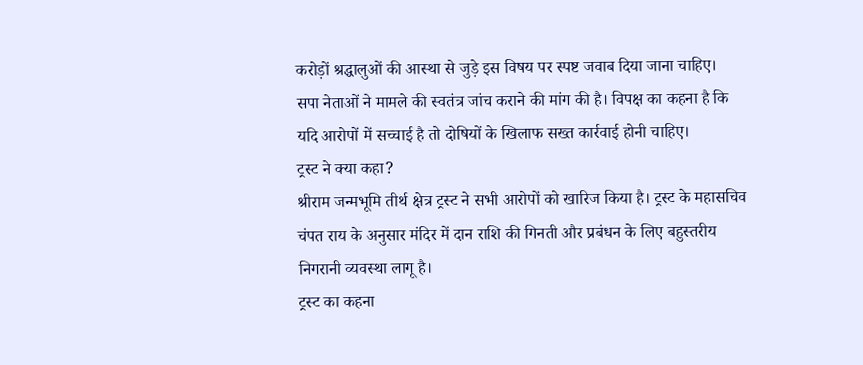करोड़ों श्रद्धालुओं की आस्था से जुड़े इस विषय पर स्पष्ट जवाब दिया जाना चाहिए।
सपा नेताओं ने मामले की स्वतंत्र जांच कराने की मांग की है। विपक्ष का कहना है कि यदि आरोपों में सच्चाई है तो दोषियों के खिलाफ सख्त कार्रवाई होनी चाहिए।
ट्रस्ट ने क्या कहा?
श्रीराम जन्मभूमि तीर्थ क्षेत्र ट्रस्ट ने सभी आरोपों को खारिज किया है। ट्रस्ट के महासचिव चंपत राय के अनुसार मंदिर में दान राशि की गिनती और प्रबंधन के लिए बहुस्तरीय निगरानी व्यवस्था लागू है।
ट्रस्ट का कहना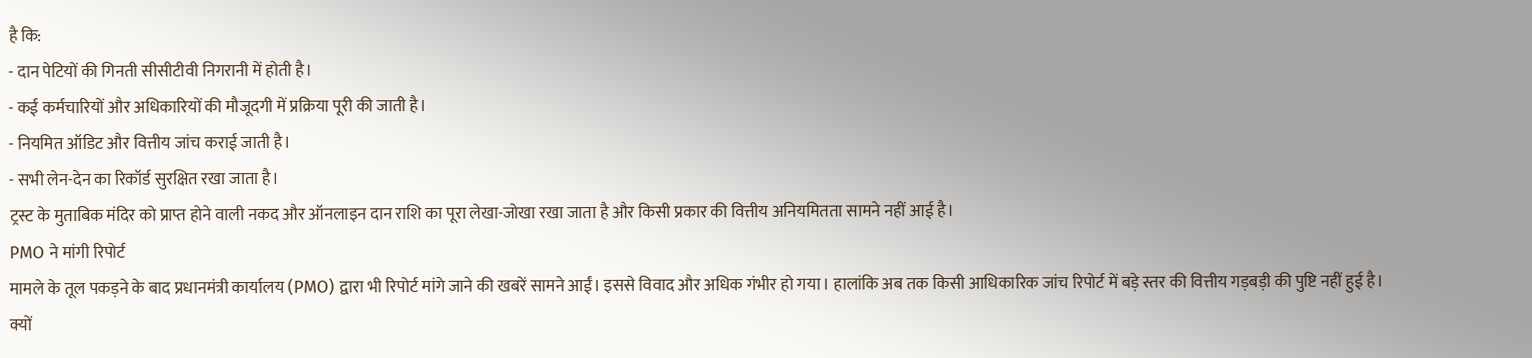है कि:
- दान पेटियों की गिनती सीसीटीवी निगरानी में होती है।
- कई कर्मचारियों और अधिकारियों की मौजूदगी में प्रक्रिया पूरी की जाती है।
- नियमित ऑडिट और वित्तीय जांच कराई जाती है।
- सभी लेन-देन का रिकॉर्ड सुरक्षित रखा जाता है।
ट्रस्ट के मुताबिक मंदिर को प्राप्त होने वाली नकद और ऑनलाइन दान राशि का पूरा लेखा-जोखा रखा जाता है और किसी प्रकार की वित्तीय अनियमितता सामने नहीं आई है।
PMO ने मांगी रिपोर्ट
मामले के तूल पकड़ने के बाद प्रधानमंत्री कार्यालय (PMO) द्वारा भी रिपोर्ट मांगे जाने की खबरें सामने आईं। इससे विवाद और अधिक गंभीर हो गया। हालांकि अब तक किसी आधिकारिक जांच रिपोर्ट में बड़े स्तर की वित्तीय गड़बड़ी की पुष्टि नहीं हुई है।
क्यों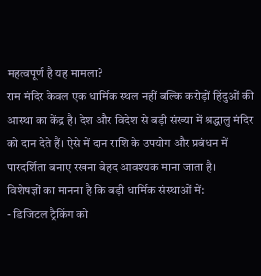महत्वपूर्ण है यह मामला?
राम मंदिर केवल एक धार्मिक स्थल नहीं बल्कि करोड़ों हिंदुओं की आस्था का केंद्र है। देश और विदेश से बड़ी संख्या में श्रद्धालु मंदिर को दान देते हैं। ऐसे में दान राशि के उपयोग और प्रबंधन में पारदर्शिता बनाए रखना बेहद आवश्यक माना जाता है।
विशेषज्ञों का मानना है कि बड़ी धार्मिक संस्थाओं में:
- डिजिटल ट्रैकिंग को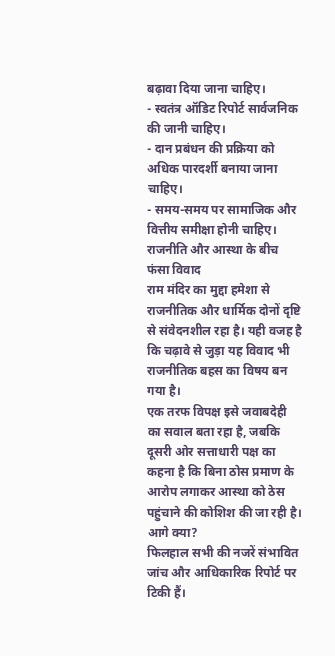बढ़ावा दिया जाना चाहिए।
- स्वतंत्र ऑडिट रिपोर्ट सार्वजनिक की जानी चाहिए।
- दान प्रबंधन की प्रक्रिया को अधिक पारदर्शी बनाया जाना चाहिए।
- समय-समय पर सामाजिक और वित्तीय समीक्षा होनी चाहिए।
राजनीति और आस्था के बीच फंसा विवाद
राम मंदिर का मुद्दा हमेशा से राजनीतिक और धार्मिक दोनों दृष्टि से संवेदनशील रहा है। यही वजह है कि चढ़ावे से जुड़ा यह विवाद भी राजनीतिक बहस का विषय बन गया है।
एक तरफ विपक्ष इसे जवाबदेही का सवाल बता रहा है, जबकि दूसरी ओर सत्ताधारी पक्ष का कहना है कि बिना ठोस प्रमाण के आरोप लगाकर आस्था को ठेस पहुंचाने की कोशिश की जा रही है।
आगे क्या?
फिलहाल सभी की नजरें संभावित जांच और आधिकारिक रिपोर्ट पर टिकी हैं।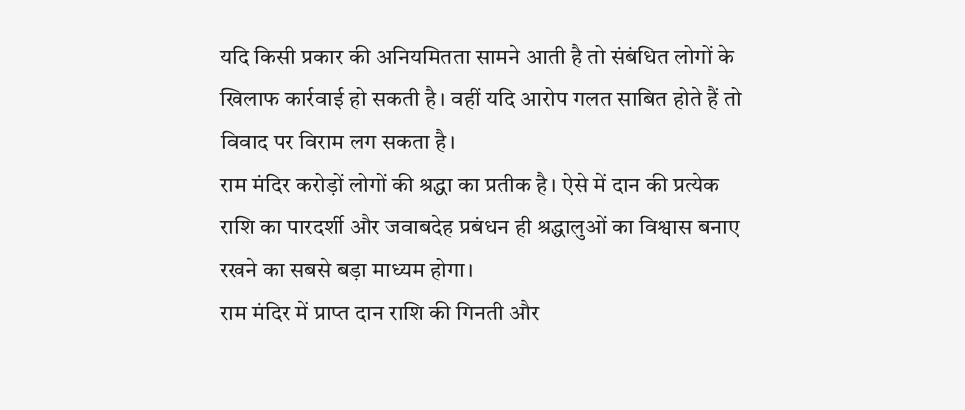यदि किसी प्रकार की अनियमितता सामने आती है तो संबंधित लोगों के खिलाफ कार्रवाई हो सकती है। वहीं यदि आरोप गलत साबित होते हैं तो विवाद पर विराम लग सकता है।
राम मंदिर करोड़ों लोगों की श्रद्धा का प्रतीक है। ऐसे में दान की प्रत्येक राशि का पारदर्शी और जवाबदेह प्रबंधन ही श्रद्धालुओं का विश्वास बनाए रखने का सबसे बड़ा माध्यम होगा।
राम मंदिर में प्राप्त दान राशि की गिनती और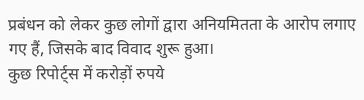प्रबंधन को लेकर कुछ लोगों द्वारा अनियमितता के आरोप लगाए गए हैं, जिसके बाद विवाद शुरू हुआ।
कुछ रिपोर्ट्स में करोड़ों रुपये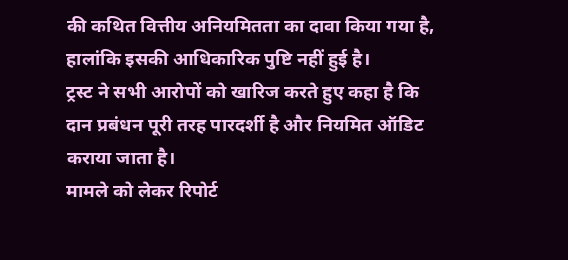की कथित वित्तीय अनियमितता का दावा किया गया है, हालांकि इसकी आधिकारिक पुष्टि नहीं हुई है।
ट्रस्ट ने सभी आरोपों को खारिज करते हुए कहा है कि दान प्रबंधन पूरी तरह पारदर्शी है और नियमित ऑडिट कराया जाता है।
मामले को लेकर रिपोर्ट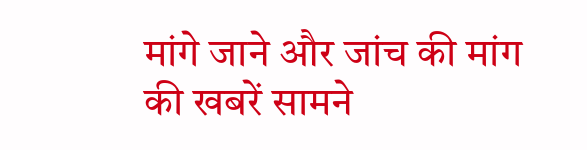मांगे जाने और जांच की मांग की खबरें सामने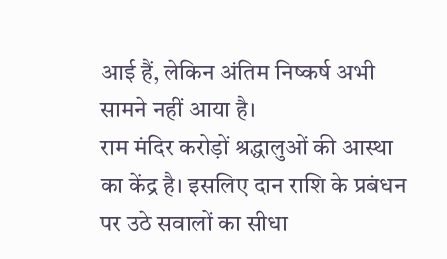आई हैं, लेकिन अंतिम निष्कर्ष अभी सामने नहीं आया है।
राम मंदिर करोड़ों श्रद्धालुओं की आस्था का केंद्र है। इसलिए दान राशि के प्रबंधन पर उठे सवालों का सीधा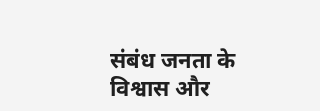संबंध जनता के विश्वास और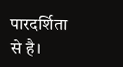पारदर्शिता से है।